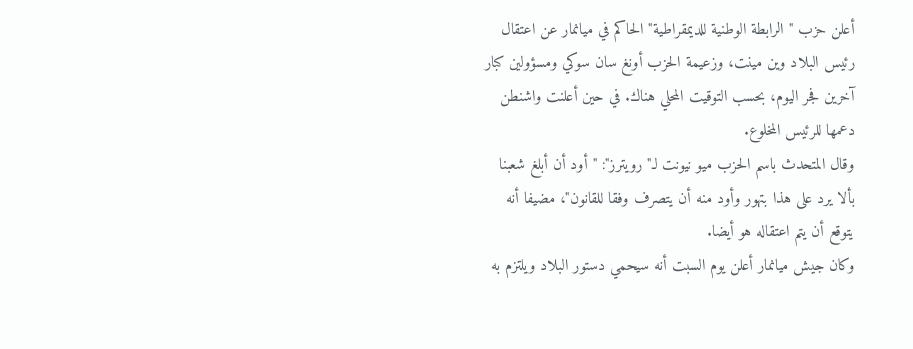أعلن حزب "الرابطة الوطنية للديمقراطية" الحاكم في ميانمار عن اعتقال رئيس البلاد وين مينت، وزعيمة الحزب أونغ سان سوكي ومسؤولين كبار آخرين فجر اليوم، بحسب التوقيت المحلي هناك. في حين أعلنت واشنطن دعمها للرئيس المخلوع.
وقال المتحدث باسم الحزب ميو نيونت لـ"رويترز": "أود أن أبلغ شعبنا بألا يرد على هذا بتهور وأود منه أن يتصرف وفقا للقانون"، مضيفا أنه يتوقع أن يتم اعتقاله هو أيضا.
وكان جيش ميانمار أعلن يوم السبت أنه سيحمي دستور البلاد ويلتزم به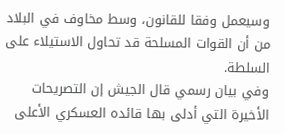وسيعمل وفقا للقانون، وسط مخاوف في البلاد من أن القوات المسلحة قد تحاول الاستيلاء على السلطة.
وفي بيان رسمي قال الجيش إن التصريحات الأخيرة التي أدلى بها قائده العسكري الأعلى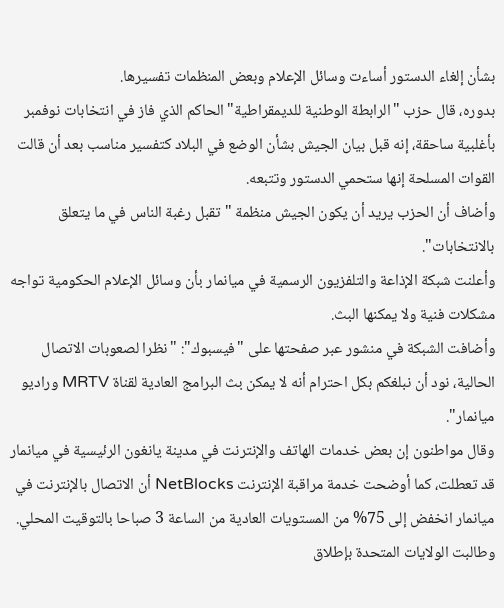بشأن إلغاء الدستور أساءت وسائل الإعلام وبعض المنظمات تفسيرها.
بدوره، قال حزب "الرابطة الوطنية للديمقراطية" الحاكم الذي فاز في انتخابات نوفمبر بأغلبية ساحقة، إنه قبل بيان الجيش بشأن الوضع في البلاد كتفسير مناسب بعد أن قالت القوات المسلحة إنها ستحمي الدستور وتتبعه.
وأضاف أن الحزب يريد أن يكون الجيش منظمة "تقبل رغبة الناس في ما يتعلق بالانتخابات".
وأعلنت شبكة الإذاعة والتلفزيون الرسمية في ميانمار بأن وسائل الإعلام الحكومية تواجه مشكلات فنية ولا يمكنها البث.
وأضافت الشبكة في منشور عبر صفحتها على "فيسبوك": "نظرا لصعوبات الاتصال الحالية، نود أن نبلغكم بكل احترام أنه لا يمكن بث البرامج العادية لقناة MRTV وراديو ميانمار".
وقال مواطنون إن بعض خدمات الهاتف والإنترنت في مدينة يانغون الرئيسية في ميانمار قد تعطلت، كما أوضحت خدمة مراقبة الإنترنت NetBlocks أن الاتصال بالإنترنت في ميانمار انخفض إلى 75% من المستويات العادية من الساعة 3 صباحا بالتوقيت المحلي.
وطالبت الولايات المتحدة بإطلاق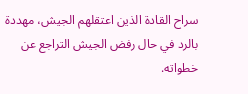سراح القادة الذين اعتقلهم الجيش، مهددة بالرد في حال رفض الجيش التراجع عن خطواته.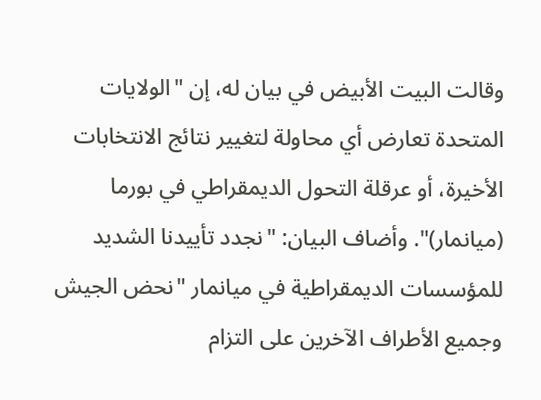وقالت البيت الأبيض في بيان له، إن "الولايات المتحدة تعارض أي محاولة لتغيير نتائج الانتخابات الأخيرة، أو عرقلة التحول الديمقراطي في بورما (ميانمار)". وأضاف البيان: "نجدد تأييدنا الشديد للمؤسسات الديمقراطية في ميانمار "نحض الجيش وجميع الأطراف الآخرين على التزام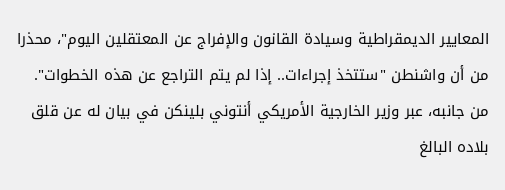المعايير الديمقراطية وسيادة القانون والإفراج عن المعتقلين اليوم"، محذرا من أن واشنطن "ستتخذ إجراءات.. إذا لم يتم التراجع عن هذه الخطوات".
من جانبه، عبر وزير الخارجية الأمريكي أنتوني بلينكن في بيان له عن قلق بلاده البالغ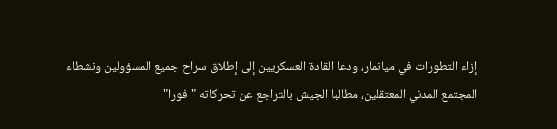إزاء التطورات في ميانمار، ودعا القادة العسكريين إلى إطلاق سراح جميع المسؤولين ونشطاء المجتمع المدني المعتقلين، مطالبا الجيش بالتراجع عن تحركاته "فورا"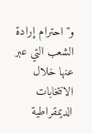و"احترام إرادة الشعب التي عبر عنها خلال الانتخابات الديمقراطية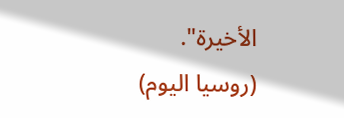الأخيرة".
(روسيا اليوم)